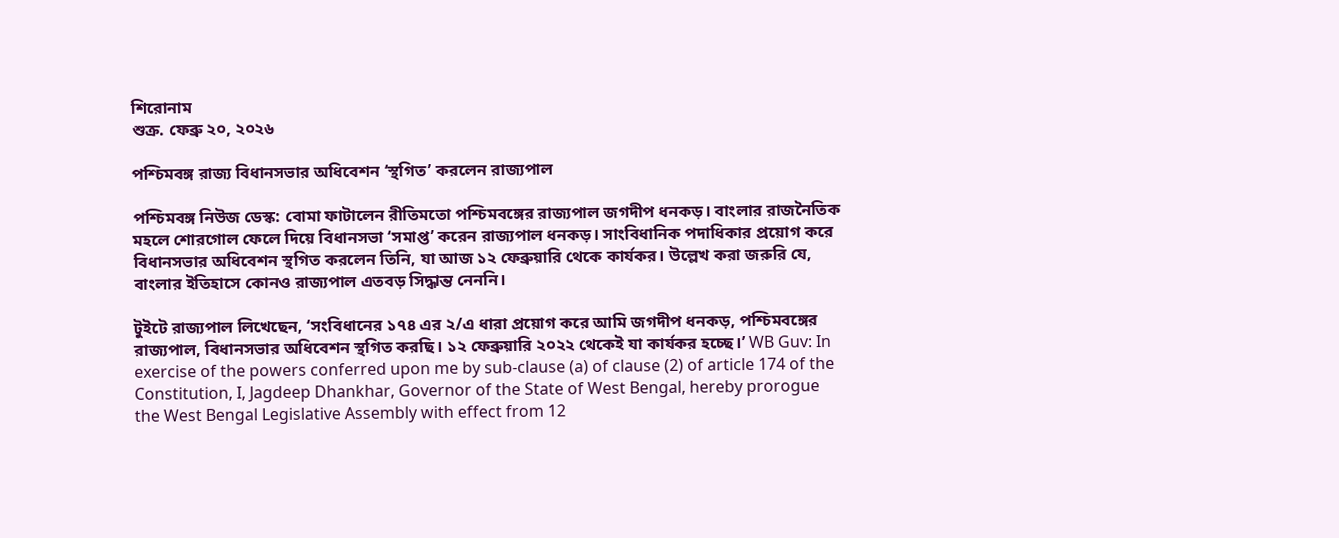শিরোনাম
শুক্র. ফেব্রু ২০, ২০২৬

পশ্চিমবঙ্গ রাজ্য বিধানসভার অধিবেশন ‘স্থগিত’ করলেন রাজ্যপাল

পশ্চিমবঙ্গ নিউজ ডেস্ক: বোমা ফাটালেন রীতিমতো পশ্চিমবঙ্গের রাজ্যপাল জগদীপ ধনকড়। বাংলার রাজনৈতিক মহলে শোরগোল ফেলে দিয়ে বিধানসভা ‘সমাপ্ত’ করেন রাজ্যপাল ধনকড়। সাংবিধানিক পদাধিকার প্রয়োগ করে বিধানসভার অধিবেশন স্থগিত করলেন তিনি, যা আজ ১২ ফেব্রুয়ারি থেকে কার্যকর। উল্লেখ করা জরুরি যে, বাংলার ইতিহাসে কোনও রাজ্যপাল এতবড় সিদ্ধান্ত নেননি।

টুইটে রাজ্যপাল লিখেছেন, ‘সংবিধানের ১৭৪ এর ২/এ ধারা প্রয়োগ করে আমি জগদীপ ধনকড়, পশ্চিমবঙ্গের রাজ্যপাল, বিধানসভার অধিবেশন স্থগিত করছি। ১২ ফেব্রুয়ারি ২০২২ থেকেই যা কার্যকর হচ্ছে।’ WB Guv: In exercise of the powers conferred upon me by sub-clause (a) of clause (2) of article 174 of the Constitution, I, Jagdeep Dhankhar, Governor of the State of West Bengal, hereby prorogue the West Bengal Legislative Assembly with effect from 12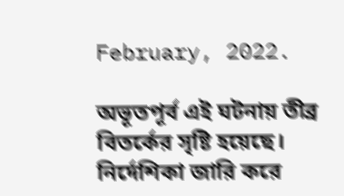February, 2022.

অভূতপূর্ব এই ঘটনায় তীব্র বিতর্কের সৃষ্টি হয়েছে। নির্দেশিকা জারি করে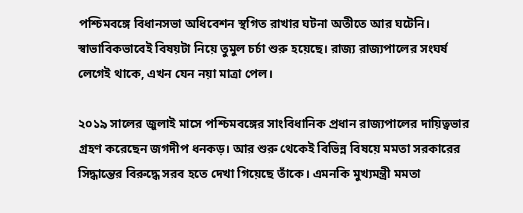পশ্চিমবঙ্গে বিধানসভা অধিবেশন স্থগিত রাখার ঘটনা অতীতে আর ঘটেনি। স্বাভাবিকভাবেই বিষয়টা নিয়ে তুমুল চর্চা শুরু হয়েছে। রাজ্য রাজ্যপালের সংঘর্ষ লেগেই থাকে, এখন যেন নয়া মাত্রা পেল।

২০১৯ সালের জুলাই মাসে পশ্চিমবঙ্গের সাংবিধানিক প্রধান রাজ্যপালের দায়িত্বভার গ্রহণ করেছেন জগদীপ ধনকড়। আর শুরু থেকেই বিভিন্ন বিষয়ে মমতা সরকারের সিদ্ধান্তের বিরুদ্ধে সরব হতে দেখা গিয়েছে তাঁকে। এমনকি মুখ্যমন্ত্রী মমতা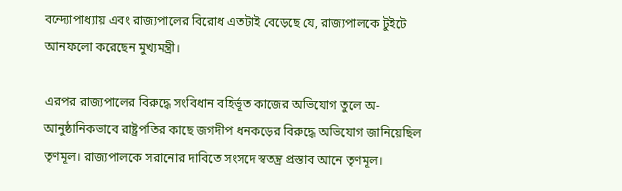বন্দ্যোপাধ্যায় এবং রাজ্যপালের বিরোধ এতটাই বেড়েছে যে, রাজ্যপালকে টুইটে আনফলো করেছেন মুখ্যমন্ত্রী।

এরপর রাজ্যপালের বিরুদ্ধে সংবিধান বহির্ভূত কাজের অভিযোগ তুলে অ-আনুষ্ঠানিকভাবে রাষ্ট্রপতির কাছে জগদীপ ধনকড়ের বিরুদ্ধে অভিযোগ জানিয়েছিল তৃণমূল। রাজ্যপালকে সরানোর দাবিতে সংসদে স্বতন্ত্র প্রস্তাব আনে তৃণমূল।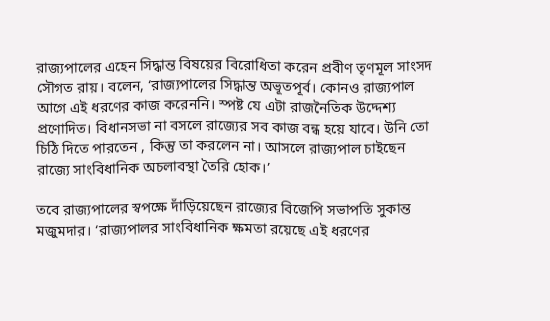রাজ্যপালের এহেন সিদ্ধান্ত বিষয়ের বিরোধিতা করেন প্রবীণ তৃণমূল সাংসদ সৌগত রায়। বলেন, ‘রাজ্যপালের সিদ্ধান্ত অভূতপূর্ব। কোনও রাজ্যপাল আগে এই ধরণের কাজ করেননি। স্পষ্ট যে এটা রাজনৈতিক উদ্দেশ্য প্রণোদিত। বিধানসভা না বসলে রাজ্যের সব কাজ বন্ধ হয়ে যাবে। উনি তো চিঠি দিতে পারতেন , কিন্তু তা করলেন না। আসলে রাজ্যপাল চাইছেন রাজ্যে সাংবিধানিক অচলাবস্থা তৈরি হোক।’

তবে রাজ্যপালের স্বপক্ষে দাঁড়িয়েছেন রাজ্যের বিজেপি সভাপতি সুকান্ত মজুমদার। ‘রাজ্যপালর সাংবিধানিক ক্ষমতা রয়েছে এই ধরণের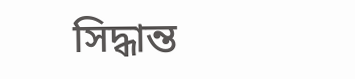সিদ্ধান্ত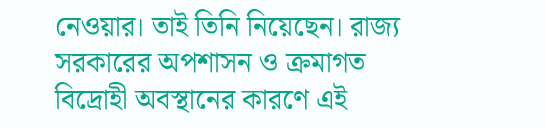নেওয়ার। তাই তিনি নিয়েছেন। রাজ্য সরকারের অপশাসন ও ক্রমাগত বিদ্রোহী অবস্থানের কারণে এই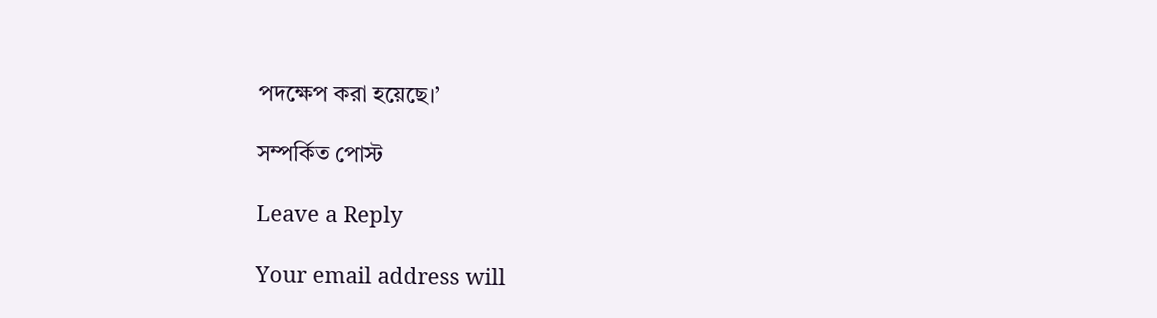পদক্ষেপ করা হয়েছে।’

সম্পর্কিত পোস্ট

Leave a Reply

Your email address will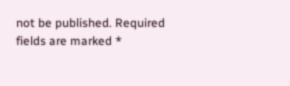not be published. Required fields are marked *